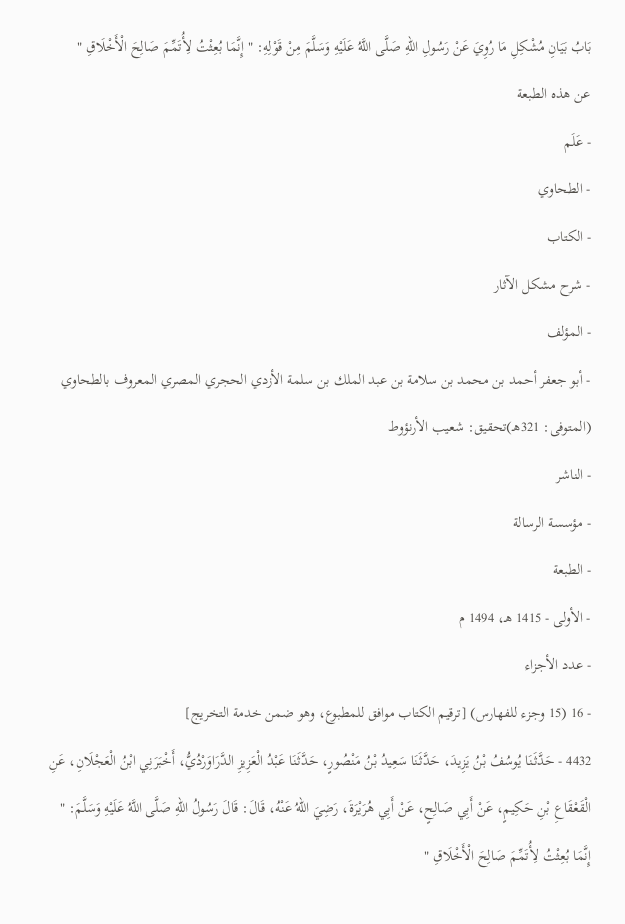بَابُ بَيَانِ مُشْكِلِ مَا رُوِيَ عَنْ رَسُولِ اللهِ صَلَّى اللَّهُ عَلَيْهِ وَسَلَّمَ مِنْ قَوْلِهِ: " إِنَّمَا بُعِثْتُ لِأُتَمِّمَ صَالِحَ الْأَخْلَاقِ "
عن هذه الطبعة
- عَلَم
- الطحاوي
- الكتاب
- شرح مشكل الآثار
- المؤلف
- أبو جعفر أحمد بن محمد بن سلامة بن عبد الملك بن سلمة الأزدي الحجري المصري المعروف بالطحاوي (المتوفى: 321هـ)تحقيق: شعيب الأرنؤوط
- الناشر
- مؤسسة الرسالة
- الطبعة
- الأولى - 1415 هـ، 1494 م
- عدد الأجزاء
- 16 (15 وجزء للفهارس) [ترقيم الكتاب موافق للمطبوع، وهو ضمن خدمة التخريج]
4432 - حَدَّثَنَا يُوسُفُ بْنُ يَزِيدَ، حَدَّثَنَا سَعِيدُ بْنُ مَنْصُورٍ، حَدَّثَنَا عَبْدُ الْعَزِيزِ الدَّرَاوَرْدُيُّ، أَخْبَرَنِي ابْنُ الْعَجْلَانِ، عَنِ الْقَعْقَاعِ بْنِ حَكِيمٍ، عَنْ أَبِي صَالِحٍ، عَنْ أَبِي هُرَيْرَةَ، رَضِيَ اللهُ عَنْهُ، قَالَ: قَالَ رَسُولُ اللهِ صَلَّى اللَّهُ عَلَيْهِ وَسَلَّمَ: " إِنَّمَا بُعِثْتُ لِأُتَمِّمَ صَالِحَ الْأَخْلَاقِ "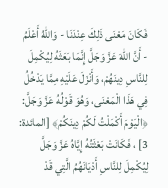فَكَانَ مَعْنَى ذَلِكَ عِنْدَنَا - وَاللهُ أَعْلَمُ - أَنَّ اللهَ عَزَّ وَجَلَّ إِنَّمَا بَعَثَهُ لِيُكْمِلَ لِلنَّاسِ دِينَهُمْ، وَأَنْزَلَ عَلَيْهِ مِمَّا يَدْخُلُ فِي هَذَا الْمَعْنَى، وَهُوَ قَوْلُهُ عَزَّ وَجَلَّ: ﴿الْيَوْمَ أَكْمَلْتُ لَكُمْ دِينَكُمْ﴾ [المائدة: 3] ، فَكَانَتْ بَعْثَتُهُ إِيَّاهُ عَزَّ وَجَلَّ لِيُكْمِلَ لِلنَّاسِ أَدْيَانَهُمُ الَّتِي قَدْ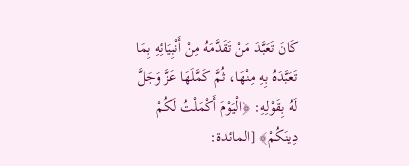كَانَ تَعَبَّدَ مَنْ تَقَدَّمَهُ مِنْ أَنْبِيَائِهِ بِمَا تَعَبَّدَهُ بِهِ مِنْهَا، ثُمَّ كَمَّلَهَا عَزَّ وَجَلَّ لَهُ بِقَوْلِهِ: ﴿الْيَوْمَ أَكْمَلْتُ لَكُمْ دِينَكُمْ﴾ [المائدة: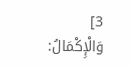3] وَالْإِكْمَالُ: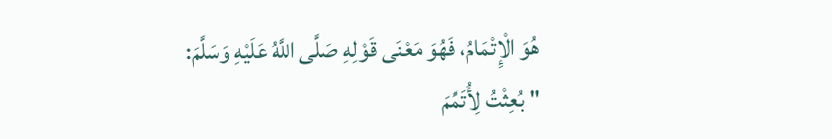هُوَ الْإِتْمَامُ، فَهُوَ مَعْنَى قَوْلِهِ صَلَّى اللَّهُ عَلَيْهِ وَسَلَّمَ: " بُعِثْتُ لِأُتَمِّمَ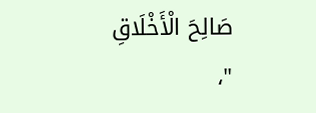صَالِحَ الْأَخْلَاقِ "،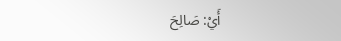أَيْ: صَالِحَ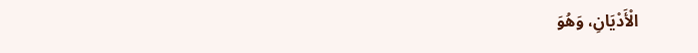الْأَدْيَانِ، وَهُوَ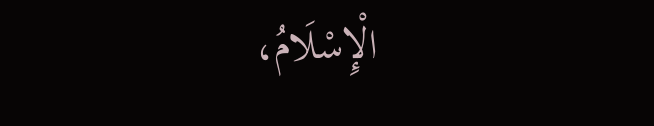الْإِسْلَامُ،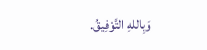وَبِاللهِ التَّوْفِيقُ.